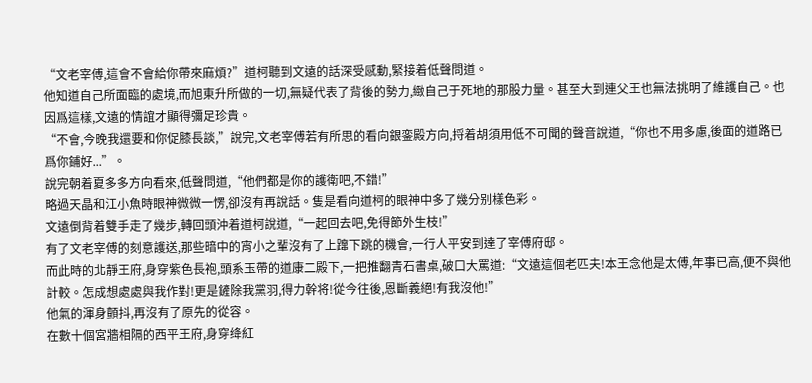“文老宰傅,這會不會給你帶來麻煩?”道柯聽到文遠的話深受感動,緊接着低聲問道。
他知道自己所面臨的處境,而旭東升所做的一切,無疑代表了背後的勢力,緻自己于死地的那股力量。甚至大到連父王也無法挑明了維護自己。也因爲這樣,文遠的情誼才顯得彌足珍貴。
“不會,今晚我還要和你促膝長談,”說完,文老宰傅若有所思的看向銀銮殿方向,捋着胡須用低不可聞的聲音說道,“你也不用多慮,後面的道路已爲你鋪好...”。
說完朝着夏多多方向看來,低聲問道,“他們都是你的護衛吧,不錯!”
略過天晶和江小魚時眼神微微一愣,卻沒有再說話。隻是看向道柯的眼神中多了幾分别樣色彩。
文遠倒背着雙手走了幾步,轉回頭沖着道柯說道,“一起回去吧,免得節外生枝!”
有了文老宰傅的刻意護送,那些暗中的宵小之輩沒有了上蹿下跳的機會,一行人平安到達了宰傅府邸。
而此時的北靜王府,身穿紫色長袍,頭系玉帶的道康二殿下,一把推翻青石書桌,破口大罵道:“文遠這個老匹夫!本王念他是太傅,年事已高,便不與他計較。怎成想處處與我作對!更是鏟除我黨羽,得力幹将!從今往後,恩斷義絕!有我沒他!”
他氣的渾身顫抖,再沒有了原先的從容。
在數十個宮牆相隔的西平王府,身穿绛紅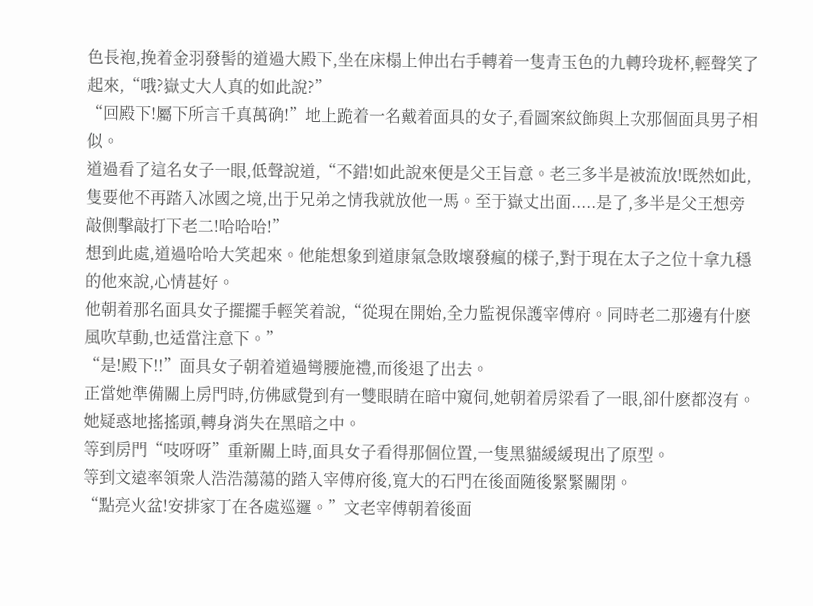色長袍,挽着金羽發髻的道過大殿下,坐在床榻上伸出右手轉着一隻青玉色的九轉玲珑杯,輕聲笑了起來,“哦?嶽丈大人真的如此說?”
“回殿下!屬下所言千真萬确!”地上跪着一名戴着面具的女子,看圖案紋飾與上次那個面具男子相似。
道過看了這名女子一眼,低聲說道,“不錯!如此說來便是父王旨意。老三多半是被流放!既然如此,隻要他不再踏入冰國之境,出于兄弟之情我就放他一馬。至于嶽丈出面.....是了,多半是父王想旁敲側擊敲打下老二!哈哈哈!”
想到此處,道過哈哈大笑起來。他能想象到道康氣急敗壞發瘋的樣子,對于現在太子之位十拿九穩的他來說,心情甚好。
他朝着那名面具女子擺擺手輕笑着說,“從現在開始,全力監視保護宰傅府。同時老二那邊有什麽風吹草動,也适當注意下。”
“是!殿下!!”面具女子朝着道過彎腰施禮,而後退了出去。
正當她準備關上房門時,仿佛感覺到有一雙眼睛在暗中窺伺,她朝着房梁看了一眼,卻什麽都沒有。她疑惑地搖搖頭,轉身消失在黑暗之中。
等到房門“吱呀呀”重新關上時,面具女子看得那個位置,一隻黑貓緩緩現出了原型。
等到文遠率領衆人浩浩蕩蕩的踏入宰傅府後,寬大的石門在後面随後緊緊關閉。
“點亮火盆!安排家丁在各處巡邏。”文老宰傅朝着後面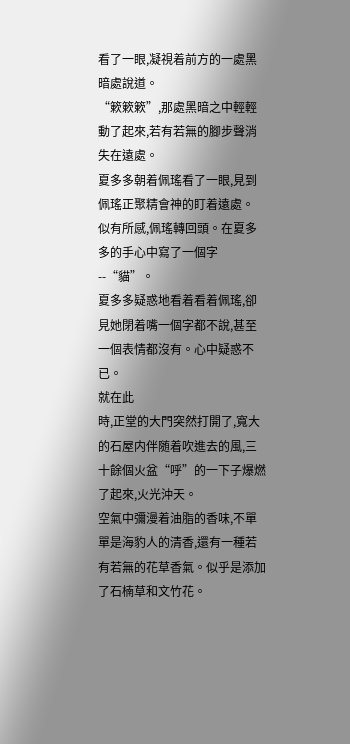看了一眼,凝視着前方的一處黑暗處說道。
“簌簌簌”,那處黑暗之中輕輕動了起來,若有若無的腳步聲消失在遠處。
夏多多朝着佩瑤看了一眼,見到佩瑤正聚精會神的盯着遠處。
似有所感,佩瑤轉回頭。在夏多多的手心中寫了一個字--“貓”。
夏多多疑惑地看着看着佩瑤,卻見她閉着嘴一個字都不說,甚至一個表情都沒有。心中疑惑不已。
就在此
時,正堂的大門突然打開了,寬大的石屋内伴随着吹進去的風,三十餘個火盆“呼”的一下子爆燃了起來,火光沖天。
空氣中彌漫着油脂的香味,不單單是海豹人的清香,還有一種若有若無的花草香氣。似乎是添加了石楠草和文竹花。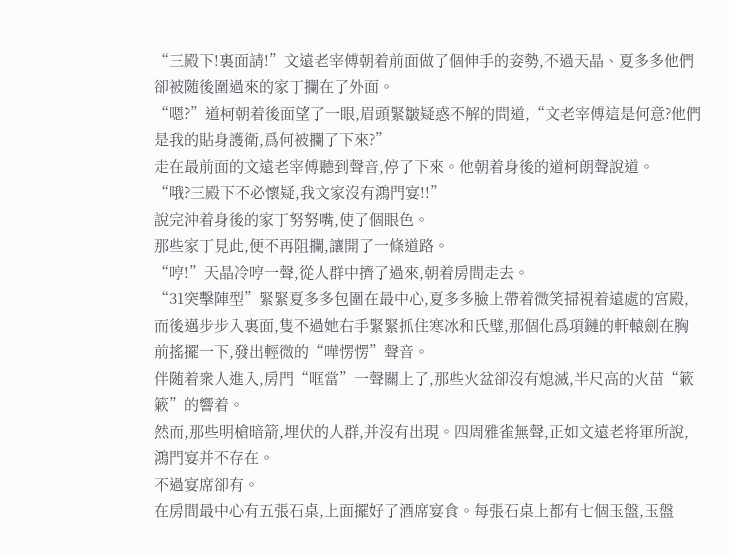“三殿下!裏面請!”文遠老宰傅朝着前面做了個伸手的姿勢,不過天晶、夏多多他們卻被随後圍過來的家丁攔在了外面。
“嗯?”道柯朝着後面望了一眼,眉頭緊皺疑惑不解的問道,“文老宰傅這是何意?他們是我的貼身護衛,爲何被攔了下來?”
走在最前面的文遠老宰傅聽到聲音,停了下來。他朝着身後的道柯朗聲說道。
“哦?三殿下不必懷疑,我文家沒有鴻門宴!!”
說完沖着身後的家丁努努嘴,使了個眼色。
那些家丁見此,便不再阻攔,讓開了一條道路。
“哼!”天晶冷哼一聲,從人群中擠了過來,朝着房間走去。
“31突擊陣型”緊緊夏多多包圍在最中心,夏多多臉上帶着微笑掃視着遠處的宮殿,而後邁步步入裏面,隻不過她右手緊緊抓住寒冰和氏璧,那個化爲項鏈的軒轅劍在胸前搖擺一下,發出輕微的“嘩愣愣”聲音。
伴随着衆人進入,房門“哐當”一聲關上了,那些火盆卻沒有熄滅,半尺高的火苗“簌簌”的響着。
然而,那些明槍暗箭,埋伏的人群,并沒有出現。四周雅雀無聲,正如文遠老将軍所說,鴻門宴并不存在。
不過宴席卻有。
在房間最中心有五張石桌,上面擺好了酒席宴食。每張石桌上都有七個玉盤,玉盤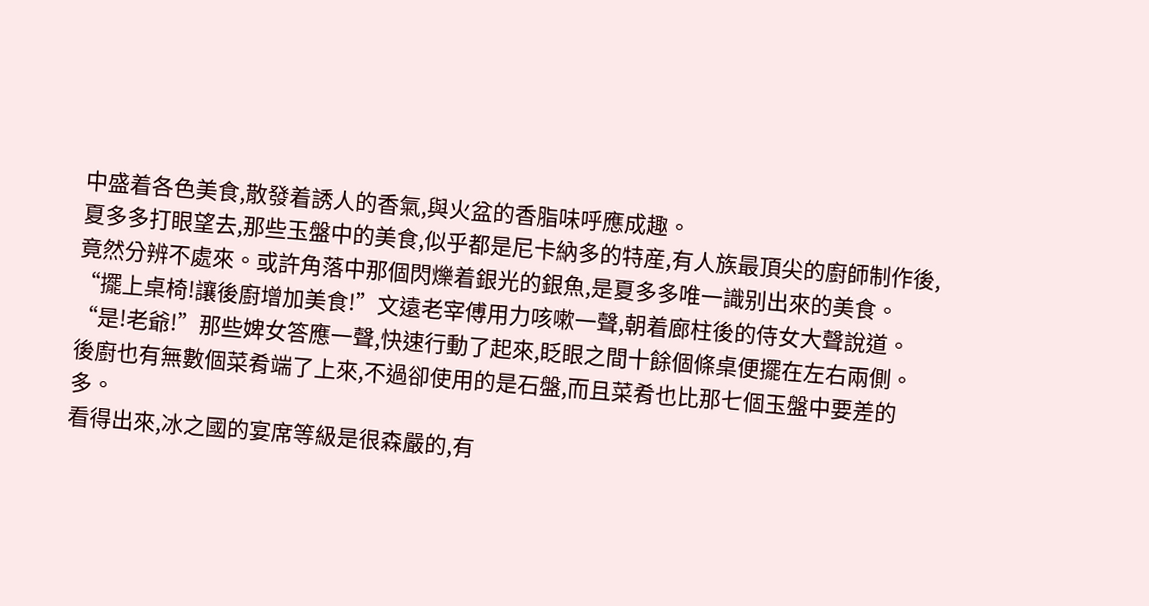中盛着各色美食,散發着誘人的香氣,與火盆的香脂味呼應成趣。
夏多多打眼望去,那些玉盤中的美食,似乎都是尼卡納多的特産,有人族最頂尖的廚師制作後,竟然分辨不處來。或許角落中那個閃爍着銀光的銀魚,是夏多多唯一識别出來的美食。
“擺上桌椅!讓後廚增加美食!”文遠老宰傅用力咳嗽一聲,朝着廊柱後的侍女大聲說道。
“是!老爺!”那些婢女答應一聲,快速行動了起來,眨眼之間十餘個條桌便擺在左右兩側。
後廚也有無數個菜肴端了上來,不過卻使用的是石盤,而且菜肴也比那七個玉盤中要差的多。
看得出來,冰之國的宴席等級是很森嚴的,有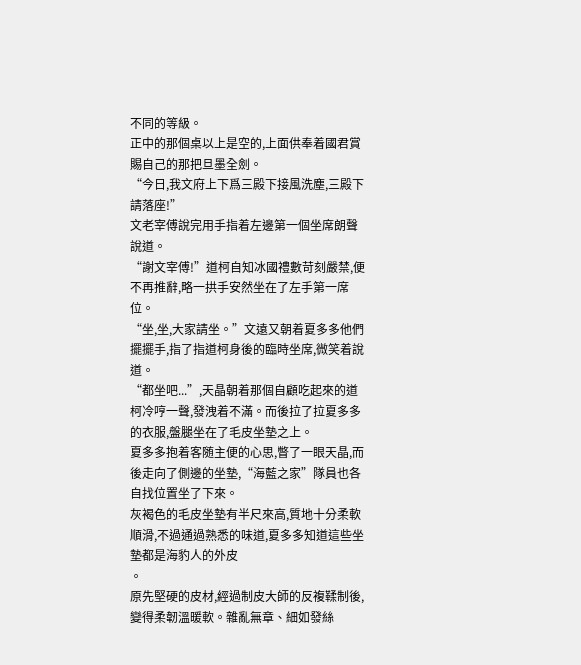不同的等級。
正中的那個桌以上是空的,上面供奉着國君賞賜自己的那把旦墨全劍。
“今日,我文府上下爲三殿下接風洗塵,三殿下請落座!”
文老宰傅說完用手指着左邊第一個坐席朗聲說道。
“謝文宰傅!”道柯自知冰國禮數苛刻嚴禁,便不再推辭,略一拱手安然坐在了左手第一席位。
“坐,坐,大家請坐。”文遠又朝着夏多多他們擺擺手,指了指道柯身後的臨時坐席,微笑着說道。
“都坐吧...”,天晶朝着那個自顧吃起來的道柯冷哼一聲,發洩着不滿。而後拉了拉夏多多的衣服,盤腿坐在了毛皮坐墊之上。
夏多多抱着客随主便的心思,瞥了一眼天晶,而後走向了側邊的坐墊,“海藍之家”隊員也各自找位置坐了下來。
灰褐色的毛皮坐墊有半尺來高,質地十分柔軟順滑,不過通過熟悉的味道,夏多多知道這些坐墊都是海豹人的外皮
。
原先堅硬的皮材,經過制皮大師的反複鞣制後,變得柔韌溫暖軟。雜亂無章、細如發絲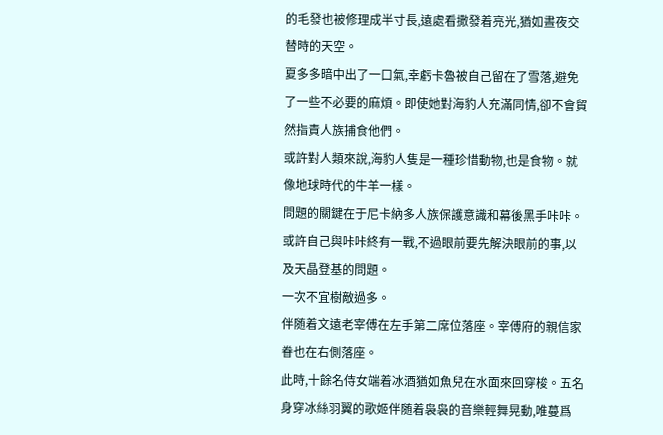的毛發也被修理成半寸長,遠處看撒發着亮光,猶如晝夜交替時的天空。
夏多多暗中出了一口氣,幸虧卡魯被自己留在了雪落,避免了一些不必要的麻煩。即使她對海豹人充滿同情,卻不會貿然指責人族捕食他們。
或許對人類來說,海豹人隻是一種珍惜動物,也是食物。就像地球時代的牛羊一樣。
問題的關鍵在于尼卡納多人族保護意識和幕後黑手咔咔。
或許自己與咔咔終有一戰,不過眼前要先解決眼前的事,以及天晶登基的問題。
一次不宜樹敵過多。
伴随着文遠老宰傅在左手第二席位落座。宰傅府的親信家眷也在右側落座。
此時,十餘名侍女端着冰酒猶如魚兒在水面來回穿梭。五名身穿冰絲羽翼的歌姬伴随着袅袅的音樂輕舞晃動,唯蔓爲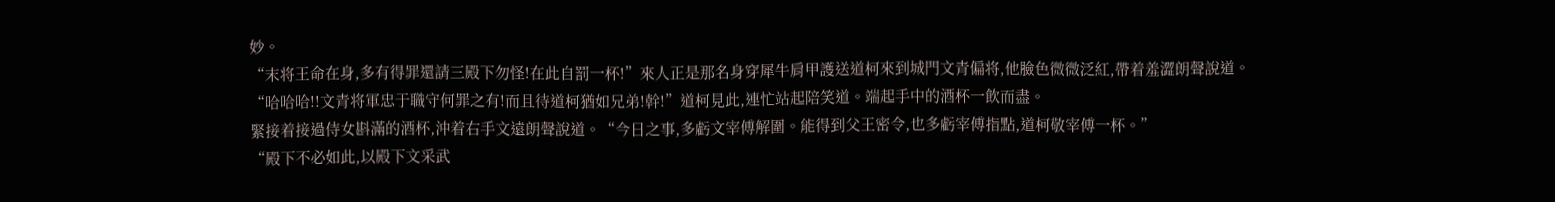妙。
“末将王命在身,多有得罪還請三殿下勿怪!在此自罰一杯!”來人正是那名身穿犀牛肩甲護送道柯來到城門文青偏将,他臉色微微泛紅,帶着羞澀朗聲說道。
“哈哈哈!!文青将軍忠于職守何罪之有!而且待道柯猶如兄弟!幹!”道柯見此,連忙站起陪笑道。端起手中的酒杯一飲而盡。
緊接着接過侍女斟滿的酒杯,沖着右手文遠朗聲說道。“今日之事,多虧文宰傅解圍。能得到父王密令,也多虧宰傅指點,道柯敬宰傅一杯。”
“殿下不必如此,以殿下文采武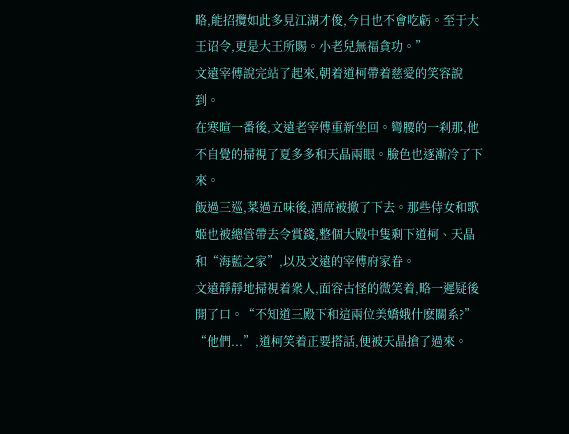略,能招攬如此多見江湖才俊,今日也不會吃虧。至于大王诏令,更是大王所賜。小老兒無福貪功。”
文遠宰傅說完站了起來,朝着道柯帶着慈愛的笑容說到。
在寒暄一番後,文遠老宰傅重新坐回。彎腰的一刹那,他不自覺的掃視了夏多多和天晶兩眼。臉色也逐漸冷了下來。
飯過三巡,菜過五味後,酒席被撤了下去。那些侍女和歌姬也被總管帶去令賞錢,整個大殿中隻剩下道柯、天晶和“海藍之家”,以及文遠的宰傅府家眷。
文遠靜靜地掃視着衆人,面容古怪的微笑着,略一遲疑後開了口。“不知道三殿下和這兩位美嬌娥什麽關系?”
“他們...”,道柯笑着正要搭話,便被天晶搶了過來。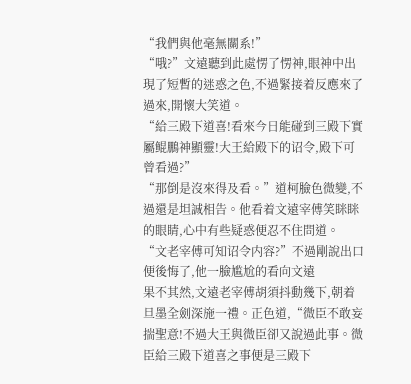“我們與他毫無關系!”
“哦?”文遠聽到此處愣了愣神,眼神中出現了短暫的迷惑之色,不過緊接着反應來了過來,開懷大笑道。
“給三殿下道喜!看來今日能碰到三殿下實屬鲲鵬神顯靈!大王給殿下的诏令,殿下可曾看過?”
“那倒是沒來得及看。”道柯臉色微變,不過還是坦誠相告。他看着文遠宰傅笑眯眯的眼睛,心中有些疑惑便忍不住問道。
“文老宰傅可知诏令内容?”不過剛說出口便後悔了,他一臉尴尬的看向文遠
果不其然,文遠老宰傅胡須抖動幾下,朝着旦墨全劍深施一禮。正色道,“微臣不敢妄揣聖意!不過大王與微臣卻又說過此事。微臣給三殿下道喜之事便是三殿下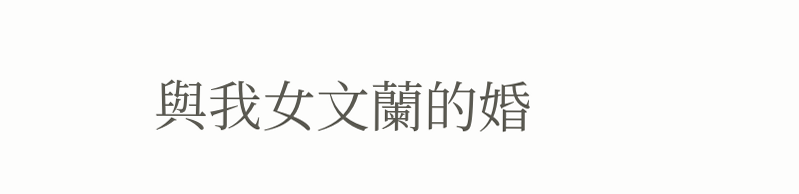與我女文蘭的婚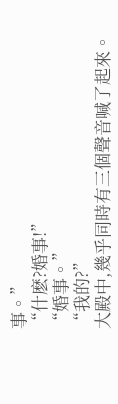事。”
“什麽?婚事!”
“婚事。”
“我的?”
大殿中,幾乎同時有三個聲音喊了起來。